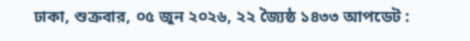ঢাকা, শুক্রবার, ০৫ জুন ২০২৬, ২২ জ্যৈষ্ঠ ১৪৩৩ আপডেট :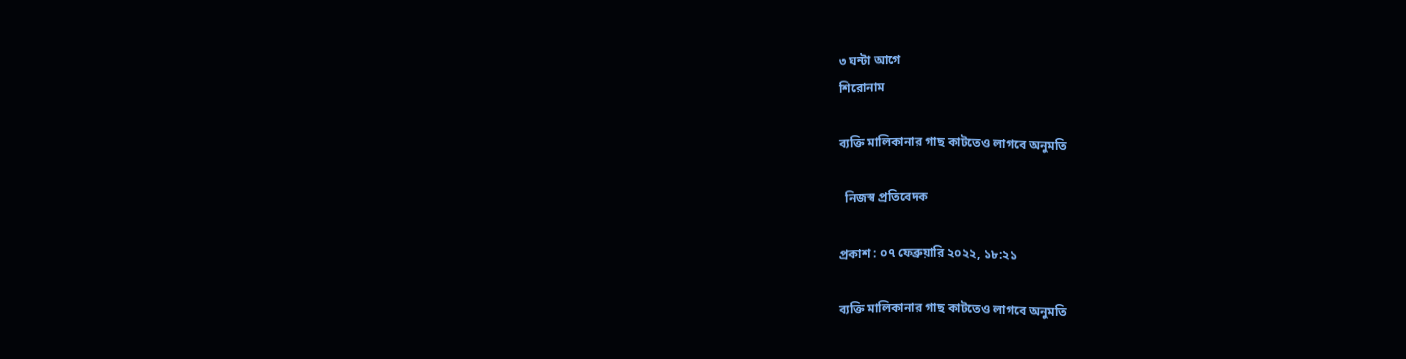৩ ঘন্টা আগে
শিরোনাম

ব্যক্তি মালিকানার গাছ কাটতেও লাগবে অনুমতি

  নিজস্ব প্রতিবেদক

প্রকাশ : ০৭ ফেব্রুয়ারি ২০২২, ১৮:২১

ব্যক্তি মালিকানার গাছ কাটতেও লাগবে অনুমতি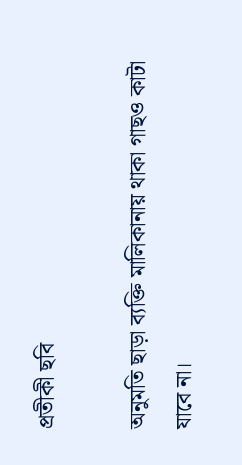প্রতীকী ছবি

অনুমতি ছাড়া ব্যক্তি মালিকানায় থাকা গাছও কাটা যাবে না।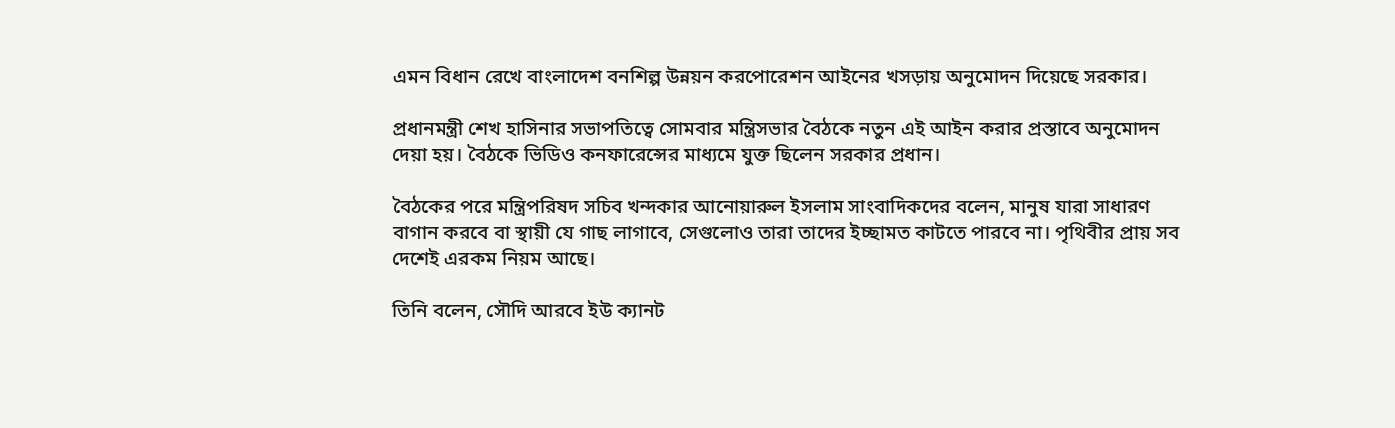এমন বিধান রেখে বাংলাদেশ বনশিল্প উন্নয়ন করপোরেশন আইনের খসড়ায় অনুমোদন দিয়েছে সরকার।

প্রধানমন্ত্রী শেখ হাসিনার সভাপতিত্বে সোমবার মন্ত্রিসভার বৈঠকে নতুন এই আইন করার প্রস্তাবে অনুমোদন দেয়া হয়। বৈঠকে ভিডিও কনফারেন্সের মাধ্যমে যুক্ত ছিলেন সরকার প্রধান।

বৈঠকের পরে মন্ত্রিপরিষদ সচিব খন্দকার আনোয়ারুল ইসলাম সাংবাদিকদের বলেন, মানুষ যারা সাধারণ বাগান করবে বা স্থায়ী যে গাছ লাগাবে, সেগুলোও তারা তাদের ইচ্ছামত কাটতে পারবে না। পৃথিবীর প্রায় সব দেশেই এরকম নিয়ম আছে।

তিনি বলেন, সৌদি আরবে ইউ ক্যানট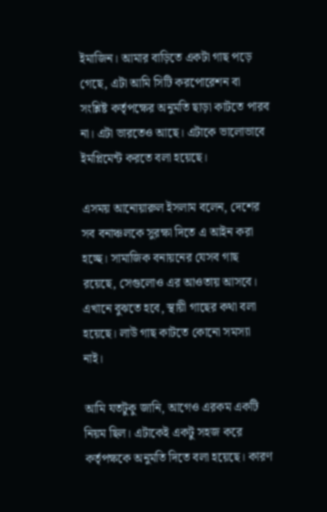ইমাজিন। আমার বাড়িতে একটা গাছ পড়ে গেছে, এটা আমি সিটি করপোরেশন বা সংশ্লিষ্ট কর্তৃপক্ষের অনুমতি ছাড়া কাটতে পারব না। এটা ভারতেও আছে। এটাকে ভালোভাবে ইমপ্লিমেন্ট করতে বলা হয়েছে।

এসময় আনোয়ারুল ইসলাম বলেন, দেশের সব বনাঞ্চলকে সুরক্ষা দিতে এ আইন করা হচ্ছে। সামাজিক বনায়নের যেসব গাছ রয়েছে, সেগুলোও এর আওতায় আসবে। এখানে বুঝতে হবে, স্থায়ী গাছের কথা বলা হয়েছে। লাউ গাছ কাটতে কোনো সমস্যা নাই।

আমি যতটুকু জানি, আগেও এরকম একটি নিয়ম ছিল। এটাকেই একটু সহজ করে কর্তৃপক্ষকে অনুমতি দিতে বলা হয়েছে। কারণ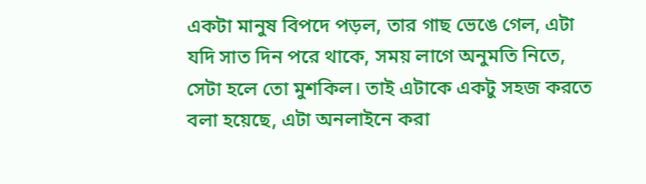একটা মানুষ বিপদে পড়ল, তার গাছ ভেঙে গেল, এটা যদি সাত দিন পরে থাকে, সময় লাগে অনুমতি নিতে, সেটা হলে তো মুশকিল। তাই এটাকে একটু সহজ করতে বলা হয়েছে, এটা অনলাইনে করা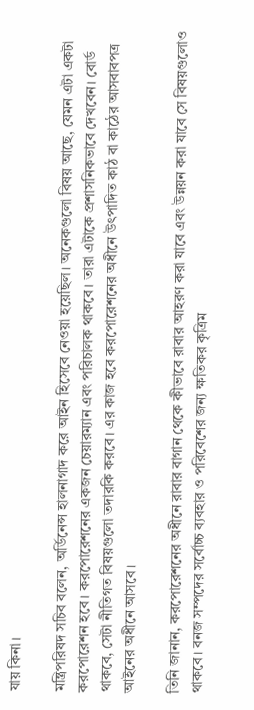যায় কিনা।

মন্ত্রিপরিষদ সচিব বলেন, অর্ডিনেন্স হালনাগাদ করে আইন হিসেবে নেওয়া হয়েছিল। অনেকগুলো বিষয় আছে, যেমন এটা একটা করপোরেশন হবে। করপোরেশনের একজন চেয়ারম্যান এবং পরিচালক থাকবে। তারা এটাকে প্রশাসনিকভাবে দেখবেন। বোর্ড থাকবে, সেটা নীতিগত বিষয়গুলো তদারকি করবে। এর কাজ হবে করপোরেশনের অধীনে উৎপাদিত কাঠ বা কাঠের আসবাবপত্র আইনের অধীনে আসবে।

তিনি জানান, করপোরেশনের অধীনে রাবার বাগান থেকে কীভাবে রাবার আহরণ করা যাবে এবং উন্নয়ন করা যাবে সে বিষয়গুলোও থাকবে। বনজ সম্পদের সর্বোচ্চ ব্যবহার ও পরিবেশের জন্য ক্ষতিকর কৃত্রিম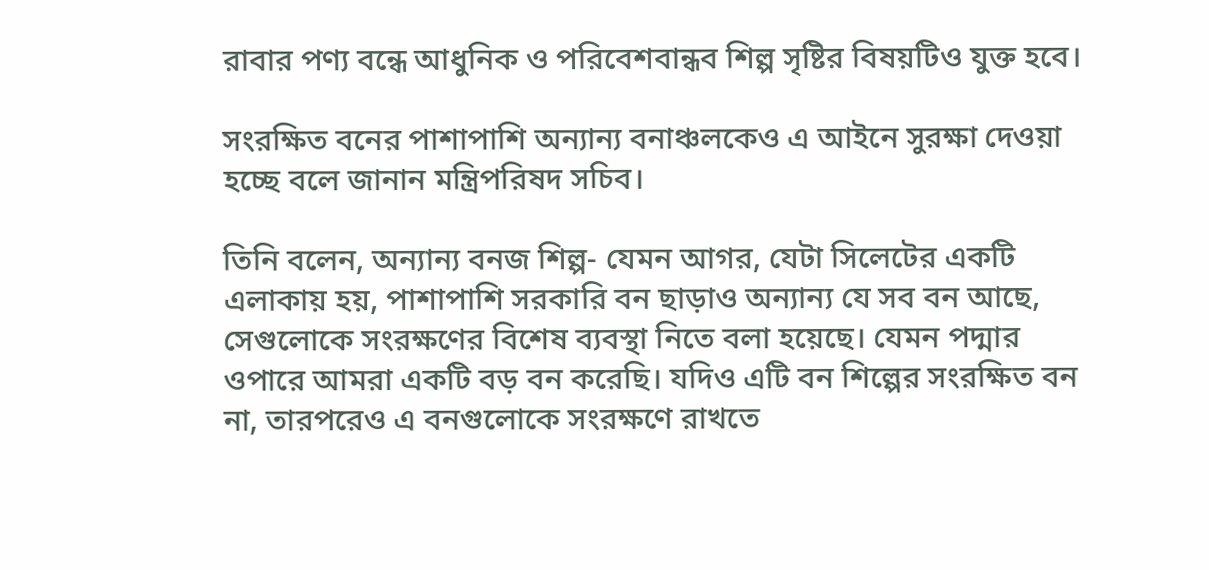রাবার পণ্য বন্ধে আধুনিক ও পরিবেশবান্ধব শিল্প সৃষ্টির বিষয়টিও যুক্ত হবে।

সংরক্ষিত বনের পাশাপাশি অন্যান্য বনাঞ্চলকেও এ আইনে সুরক্ষা দেওয়া হচ্ছে বলে জানান মন্ত্রিপরিষদ সচিব।

তিনি বলেন, অন্যান্য বনজ শিল্প- যেমন আগর, যেটা সিলেটের একটি এলাকায় হয়, পাশাপাশি সরকারি বন ছাড়াও অন্যান্য যে সব বন আছে, সেগুলোকে সংরক্ষণের বিশেষ ব্যবস্থা নিতে বলা হয়েছে। যেমন পদ্মার ওপারে আমরা একটি বড় বন করেছি। যদিও এটি বন শিল্পের সংরক্ষিত বন না, তারপরেও এ বনগুলোকে সংরক্ষণে রাখতে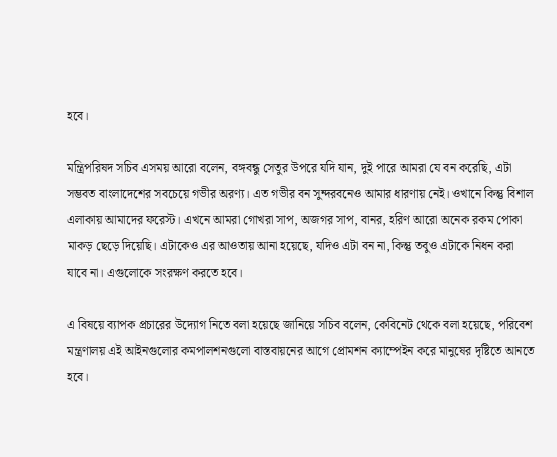হবে।

মন্ত্রিপরিষদ সচিব এসময় আরো বলেন, বঙ্গবন্ধু সেতুর উপরে যদি যান, দুই পারে আমরা যে বন করেছি, এটা সম্ভবত বাংলাদেশের সবচেয়ে গভীর অরণ্য। এত গভীর বন সুন্দরবনেও আমার ধারণায় নেই। ওখানে কিন্তু বিশাল এলাকায় আমাদের ফরেস্ট। এখনে আমরা গোখরা সাপ, অজগর সাপ, বানর, হরিণ আরো অনেক রকম পোকা মাকড় ছেড়ে দিয়েছি। এটাকেও এর আওতায় আনা হয়েছে, যদিও এটা বন না, কিন্তু তবুও এটাকে নিধন করা যাবে না। এগুলোকে সংরক্ষণ করতে হবে।

এ বিষয়ে ব্যাপক প্রচারের উদ্যোগ নিতে বলা হয়েছে জানিয়ে সচিব বলেন, কেবিনেট থেকে বলা হয়েছে, পরিবেশ মন্ত্রণালয় এই আইনগুলোর কমপালশনগুলো বাস্তবায়নের আগে প্রোমশন ক্যাম্পেইন করে মানুষের দৃষ্টিতে আনতে হবে।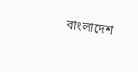বাংলাদেশ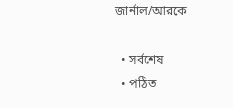জার্নাল/আরকে

  • সর্বশেষ
  • পঠিত